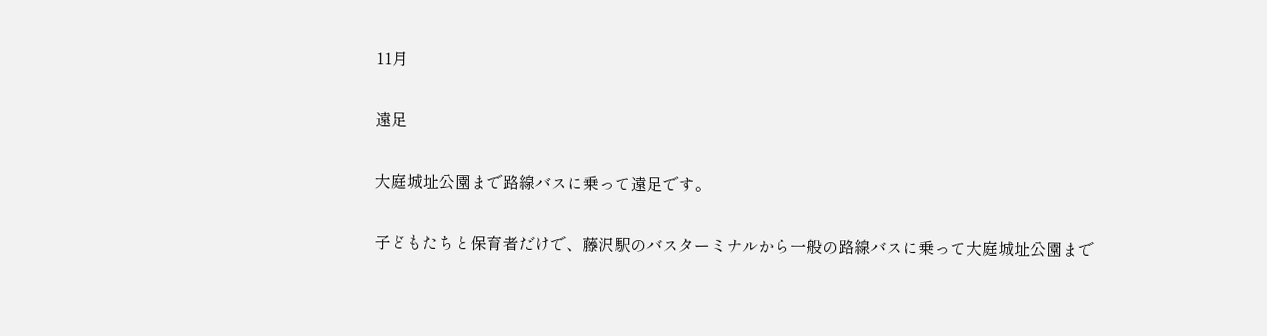11月

遠足

大庭城址公園まで路線バスに乗って遠足です。

子どもたちと保育者だけで、藤沢駅のバスターミナルから一般の路線バスに乗って大庭城址公園まで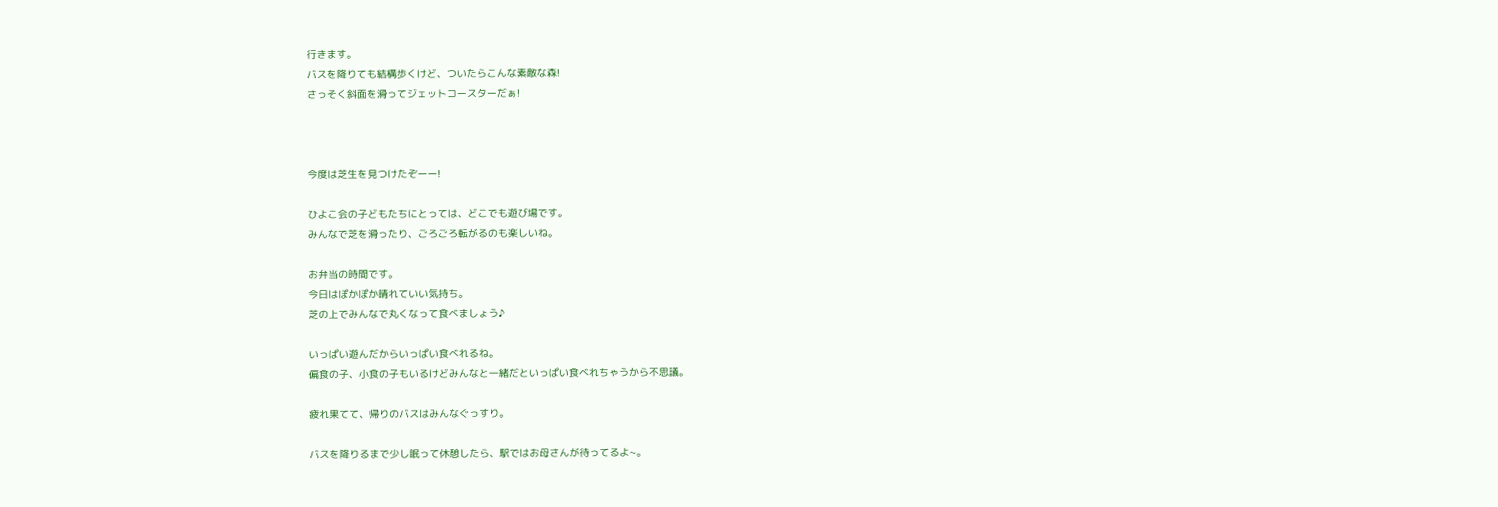行きます。
バスを降りても結構歩くけど、ついたらこんな素敵な森!
さっそく斜面を滑ってジェットコースターだぁ!



今度は芝生を見つけたぞーー!

ひよこ会の子どもたちにとっては、どこでも遊び場です。
みんなで芝を滑ったり、ごろごろ転がるのも楽しいね。

お弁当の時間です。
今日はぽかぽか晴れていい気持ち。
芝の上でみんなで丸くなって食べましょう♪

いっぱい遊んだからいっぱい食べれるね。
偏食の子、小食の子もいるけどみんなと一緒だといっぱい食べれちゃうから不思議。

疲れ果てて、帰りのバスはみんなぐっすり。

バスを降りるまで少し眠って休憩したら、駅ではお母さんが待ってるよ~。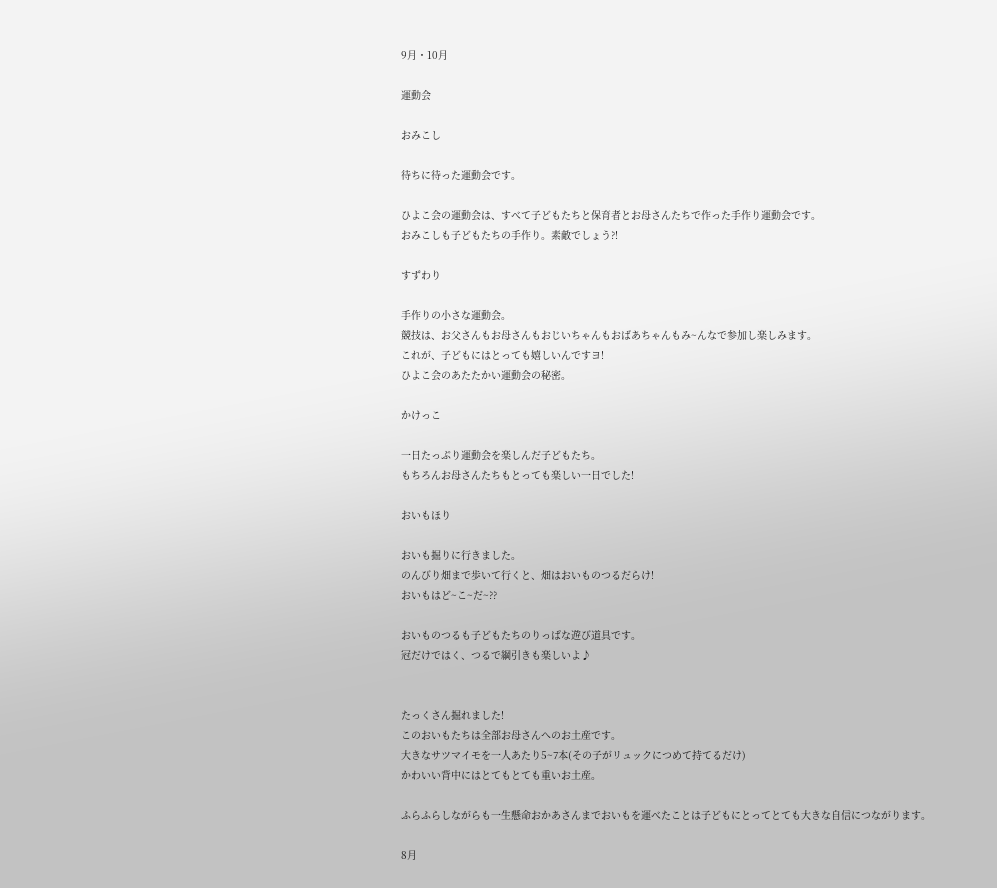9月・10月

運動会

おみこし

待ちに待った運動会です。

ひよこ会の運動会は、すべて子どもたちと保育者とお母さんたちで作った手作り運動会です。
おみこしも子どもたちの手作り。素敵でしょう?!

すずわり

手作りの小さな運動会。
競技は、お父さんもお母さんもおじいちゃんもおばあちゃんもみ~んなで参加し楽しみます。
これが、子どもにはとっても嬉しいんですヨ!
ひよこ会のあたたかい運動会の秘密。

かけっこ

一日たっぷり運動会を楽しんだ子どもたち。
もちろんお母さんたちもとっても楽しい一日でした!

おいもほり

おいも掘りに行きました。
のんびり畑まで歩いて行くと、畑はおいものつるだらけ!
おいもはど~こ~だ~??

おいものつるも子どもたちのりっぱな遊び道具です。
冠だけではく、つるで綱引きも楽しいよ♪


たっくさん掘れました!
このおいもたちは全部お母さんへのお土産です。
大きなサツマイモを一人あたり5~7本(その子がリュックにつめて持てるだけ)
かわいい背中にはとてもとても重いお土産。

ふらふらしながらも一生懸命おかあさんまでおいもを運べたことは子どもにとってとても大きな自信につながります。

8月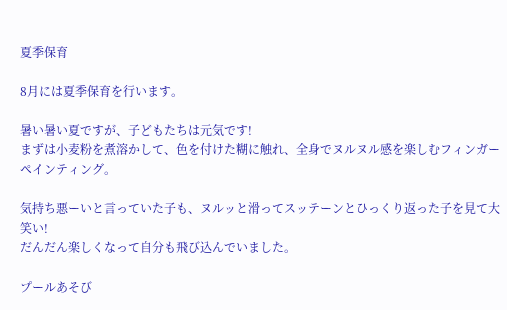夏季保育

8月には夏季保育を行います。

暑い暑い夏ですが、子どもたちは元気です!
まずは小麦粉を煮溶かして、色を付けた糊に触れ、全身でヌルヌル感を楽しむフィンガーペインティング。

気持ち悪ーいと言っていた子も、ヌルッと滑ってスッテーンとひっくり返った子を見て大笑い!
だんだん楽しくなって自分も飛び込んでいました。

プールあそび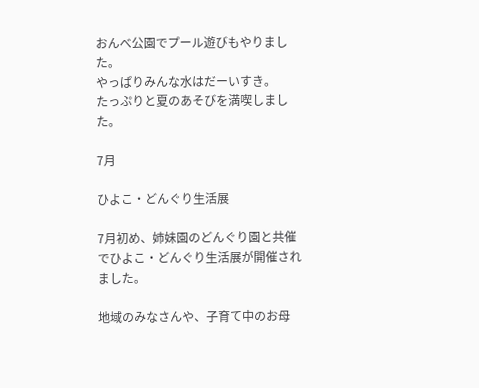おんべ公園でプール遊びもやりました。
やっぱりみんな水はだーいすき。
たっぷりと夏のあそびを満喫しました。

7月

ひよこ・どんぐり生活展

7月初め、姉妹園のどんぐり園と共催でひよこ・どんぐり生活展が開催されました。

地域のみなさんや、子育て中のお母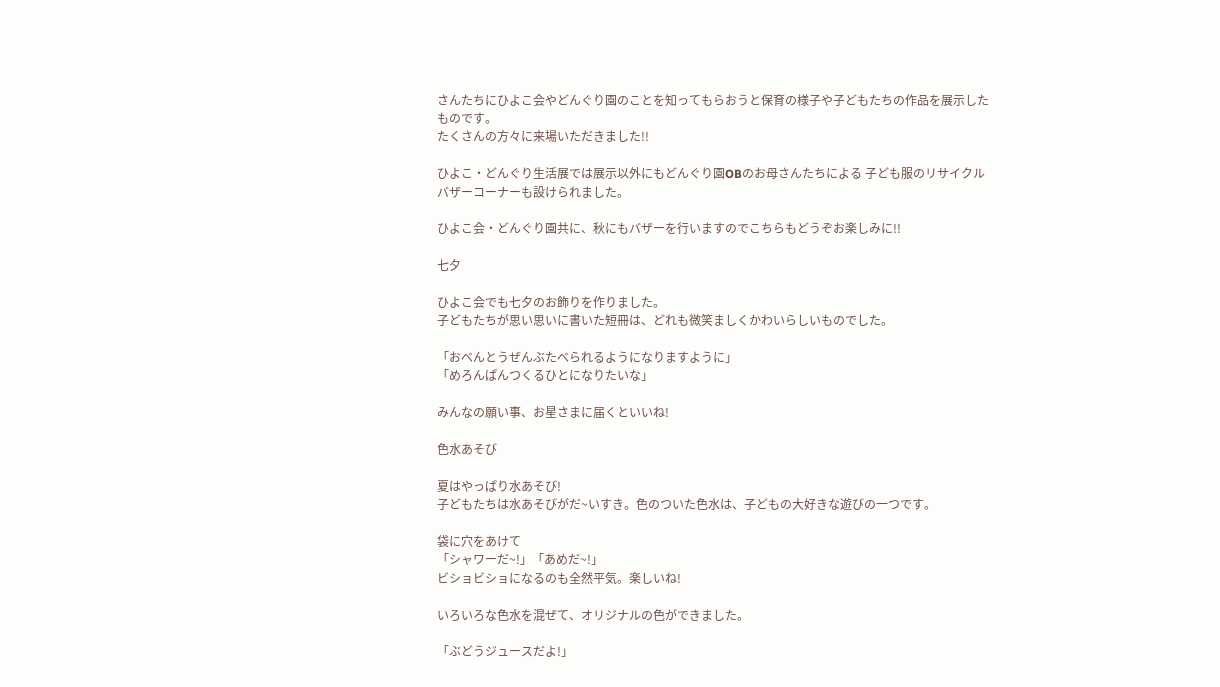さんたちにひよこ会やどんぐり園のことを知ってもらおうと保育の様子や子どもたちの作品を展示したものです。
たくさんの方々に来場いただきました!!

ひよこ・どんぐり生活展では展示以外にもどんぐり園OBのお母さんたちによる 子ども服のリサイクルバザーコーナーも設けられました。

ひよこ会・どんぐり園共に、秋にもバザーを行いますのでこちらもどうぞお楽しみに!!

七夕

ひよこ会でも七夕のお飾りを作りました。
子どもたちが思い思いに書いた短冊は、どれも微笑ましくかわいらしいものでした。

「おべんとうぜんぶたべられるようになりますように」
「めろんぱんつくるひとになりたいな」

みんなの願い事、お星さまに届くといいね!

色水あそび

夏はやっぱり水あそび!
子どもたちは水あそびがだ~いすき。色のついた色水は、子どもの大好きな遊びの一つです。

袋に穴をあけて
「シャワーだ~!」「あめだ~!」
ビショビショになるのも全然平気。楽しいね!

いろいろな色水を混ぜて、オリジナルの色ができました。

「ぶどうジュースだよ!」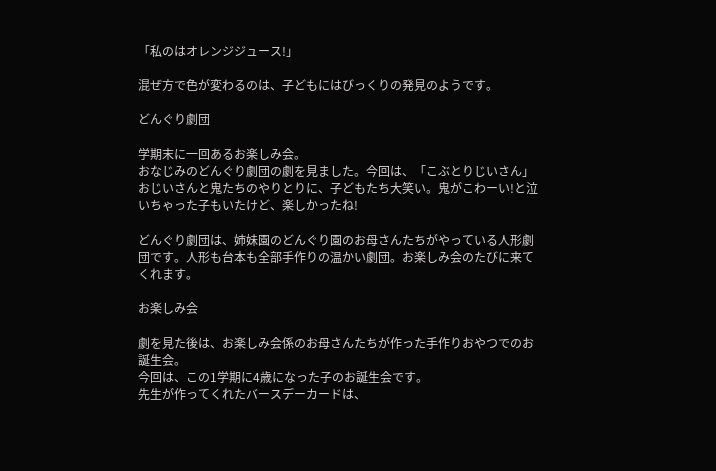「私のはオレンジジュース!」

混ぜ方で色が変わるのは、子どもにはびっくりの発見のようです。

どんぐり劇団

学期末に一回あるお楽しみ会。
おなじみのどんぐり劇団の劇を見ました。今回は、「こぶとりじいさん」
おじいさんと鬼たちのやりとりに、子どもたち大笑い。鬼がこわーい!と泣いちゃった子もいたけど、楽しかったね!

どんぐり劇団は、姉妹園のどんぐり園のお母さんたちがやっている人形劇団です。人形も台本も全部手作りの温かい劇団。お楽しみ会のたびに来てくれます。

お楽しみ会

劇を見た後は、お楽しみ会係のお母さんたちが作った手作りおやつでのお誕生会。
今回は、この1学期に4歳になった子のお誕生会です。
先生が作ってくれたバースデーカードは、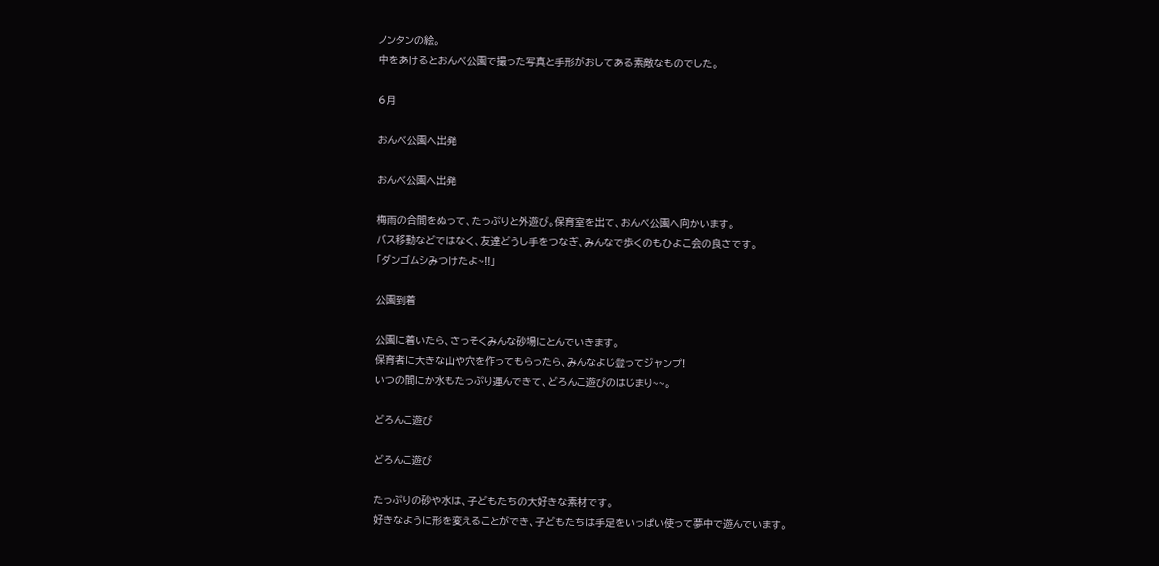ノンタンの絵。
中をあけるとおんべ公園で撮った写真と手形がおしてある素敵なものでした。

6月

おんべ公園へ出発

おんべ公園へ出発

梅雨の合間をぬって、たっぷりと外遊び。保育室を出て、おんべ公園へ向かいます。
バス移動などではなく、友達どうし手をつなぎ、みんなで歩くのもひよこ会の良さです。
「ダンゴムシみつけたよ~!!」

公園到着

公園に着いたら、さっそくみんな砂場にとんでいきます。
保育者に大きな山や穴を作ってもらったら、みんなよじ登ってジャンプ!
いつの間にか水もたっぷり運んできて、どろんこ遊びのはじまり~~。

どろんこ遊び

どろんこ遊び

たっぷりの砂や水は、子どもたちの大好きな素材です。
好きなように形を変えることができ、子どもたちは手足をいっぱい使って夢中で遊んでいます。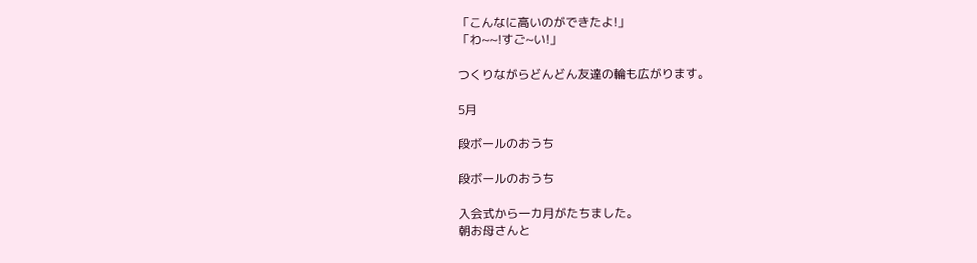「こんなに高いのができたよ!」
「わ~~!すご~い!」

つくりながらどんどん友達の輪も広がります。

5月

段ボールのおうち

段ボールのおうち

入会式から一カ月がたちました。
朝お母さんと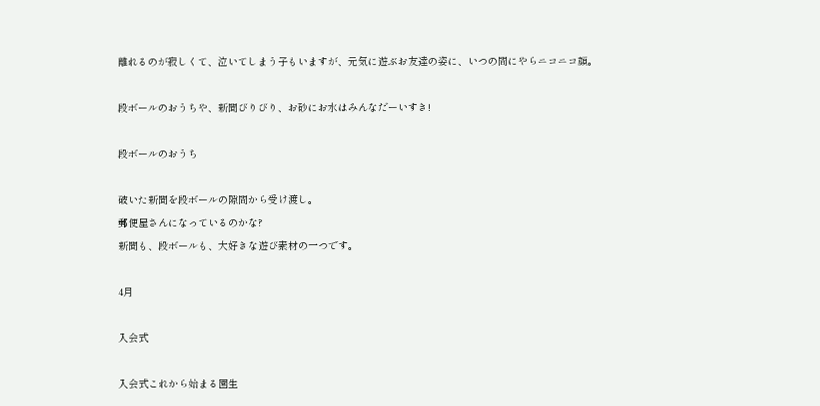離れるのが寂しくて、泣いてしまう子もいますが、元気に遊ぶお友達の姿に、いつの間にやらニコニコ顔。

段ボールのおうちや、新聞びりびり、お砂にお水はみんなだーいすき!

段ボールのおうち

破いた新聞を段ボールの隙間から受け渡し。
郵便屋さんになっているのかな?
新聞も、段ボールも、大好きな遊び素材の一つです。

4月

入会式

入会式これから始まる園生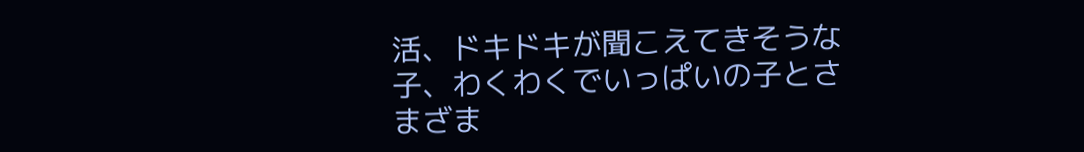活、ドキドキが聞こえてきそうな子、わくわくでいっぱいの子とさまざま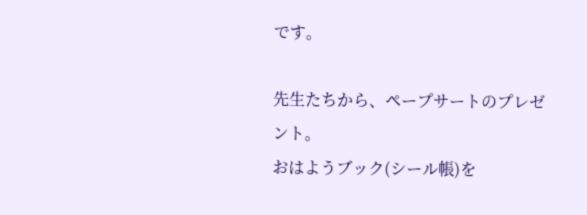です。

先生たちから、ペープサートのプレゼント。
おはようブック(シール帳)を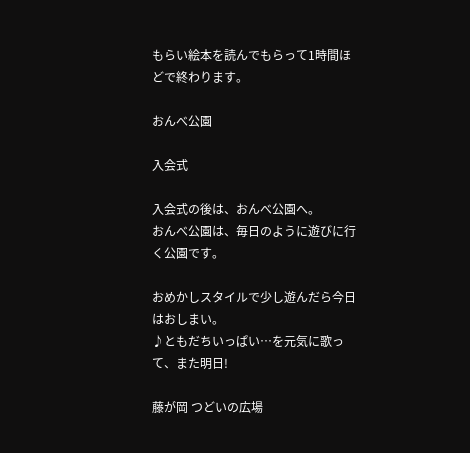もらい絵本を読んでもらって1時間ほどで終わります。

おんべ公園

入会式

入会式の後は、おんべ公園へ。
おんべ公園は、毎日のように遊びに行く公園です。

おめかしスタイルで少し遊んだら今日はおしまい。
♪ともだちいっぱい…を元気に歌って、また明日!

藤が岡 つどいの広場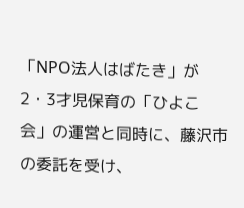「NPO法人はばたき」が2・3才児保育の「ひよこ会」の運営と同時に、藤沢市の委託を受け、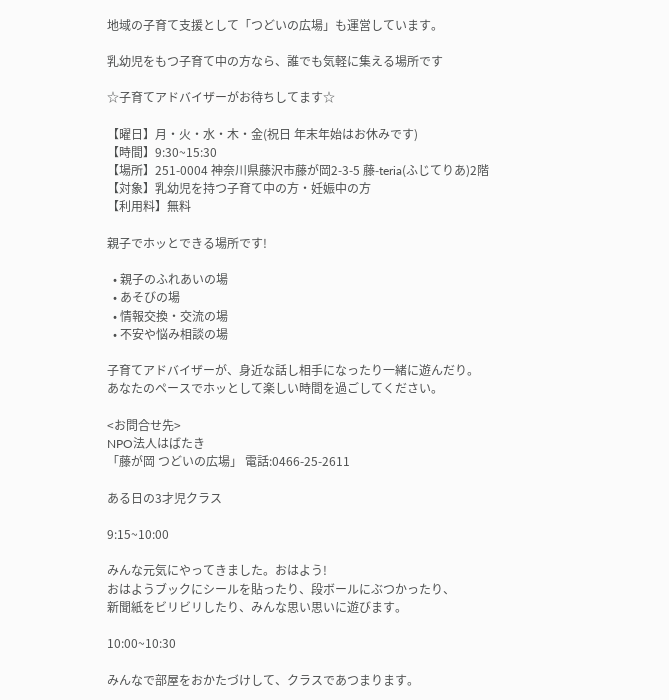地域の子育て支援として「つどいの広場」も運営しています。

乳幼児をもつ子育て中の方なら、誰でも気軽に集える場所です

☆子育てアドバイザーがお待ちしてます☆

【曜日】月・火・水・木・金(祝日 年末年始はお休みです)
【時間】9:30~15:30
【場所】251-0004 神奈川県藤沢市藤が岡2-3-5 藤-teria(ふじてりあ)2階
【対象】乳幼児を持つ子育て中の方・妊娠中の方
【利用料】無料

親子でホッとできる場所です!

  • 親子のふれあいの場
  • あそびの場
  • 情報交換・交流の場
  • 不安や悩み相談の場

子育てアドバイザーが、身近な話し相手になったり一緒に遊んだり。
あなたのペースでホッとして楽しい時間を過ごしてください。

<お問合せ先>
NPO法人はばたき
「藤が岡 つどいの広場」 電話:0466-25-2611

ある日の3才児クラス

9:15~10:00

みんな元気にやってきました。おはよう!
おはようブックにシールを貼ったり、段ボールにぶつかったり、
新聞紙をビリビリしたり、みんな思い思いに遊びます。

10:00~10:30

みんなで部屋をおかたづけして、クラスであつまります。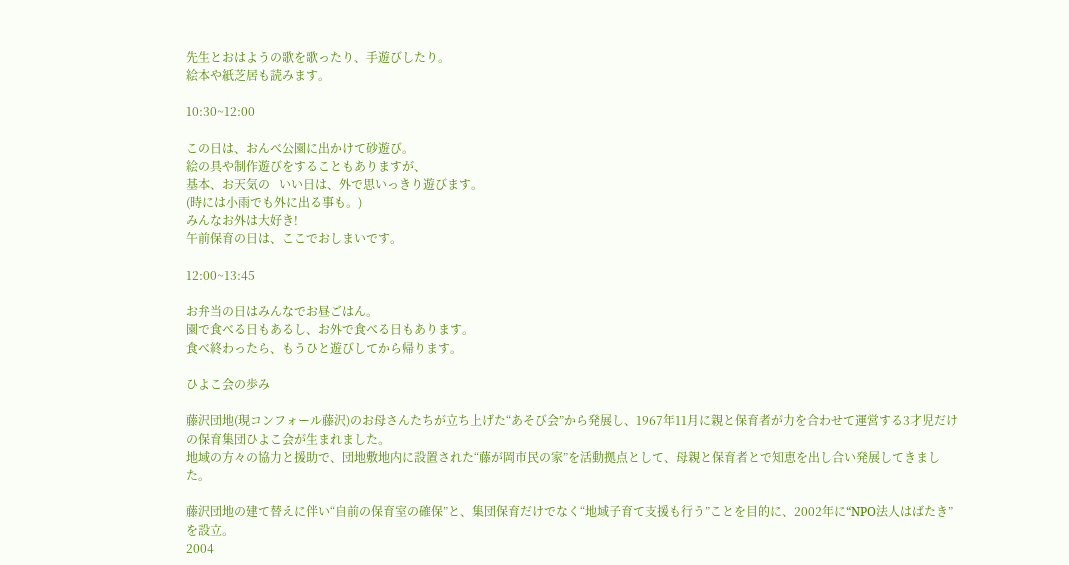先生とおはようの歌を歌ったり、手遊びしたり。
絵本や紙芝居も読みます。

10:30~12:00

この日は、おんべ公園に出かけて砂遊び。
絵の具や制作遊びをすることもありますが、
基本、お天気の   いい日は、外で思いっきり遊びます。
(時には小雨でも外に出る事も。)
みんなお外は大好き!
午前保育の日は、ここでおしまいです。

12:00~13:45

お弁当の日はみんなでお昼ごはん。
園で食べる日もあるし、お外で食べる日もあります。
食べ終わったら、もうひと遊びしてから帰ります。

ひよこ会の歩み

藤沢団地(現コンフォール藤沢)のお母さんたちが立ち上げた“あそび会”から発展し、1967年11月に親と保育者が力を合わせて運営する3才児だけの保育集団ひよこ会が生まれました。
地域の方々の協力と援助で、団地敷地内に設置された“藤が岡市民の家”を活動拠点として、母親と保育者とで知恵を出し合い発展してきました。

藤沢団地の建て替えに伴い“自前の保育室の確保”と、集団保育だけでなく“地域子育て支援も行う”ことを目的に、2002年に“NPO法人はばたき”を設立。
2004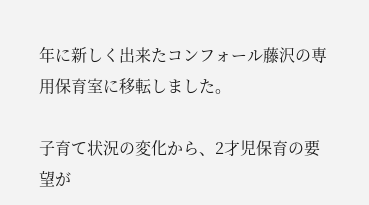年に新しく出来たコンフォール藤沢の専用保育室に移転しました。

子育て状況の変化から、2才児保育の要望が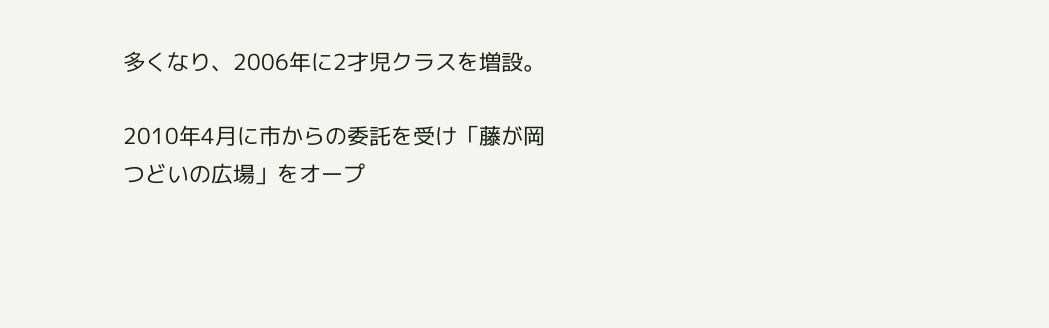多くなり、2006年に2才児クラスを増設。

2010年4月に市からの委託を受け「藤が岡つどいの広場」をオープ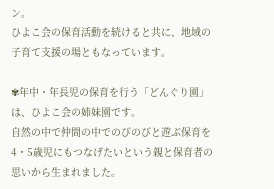ン。
ひよこ会の保育活動を続けると共に、地域の子育て支援の場ともなっています。

✾年中・年長児の保育を行う「どんぐり園」は、ひよこ会の姉妹園です。
自然の中で仲間の中でのびのびと遊ぶ保育を4・5歳児にもつなげたいという親と保育者の思いから生まれました。